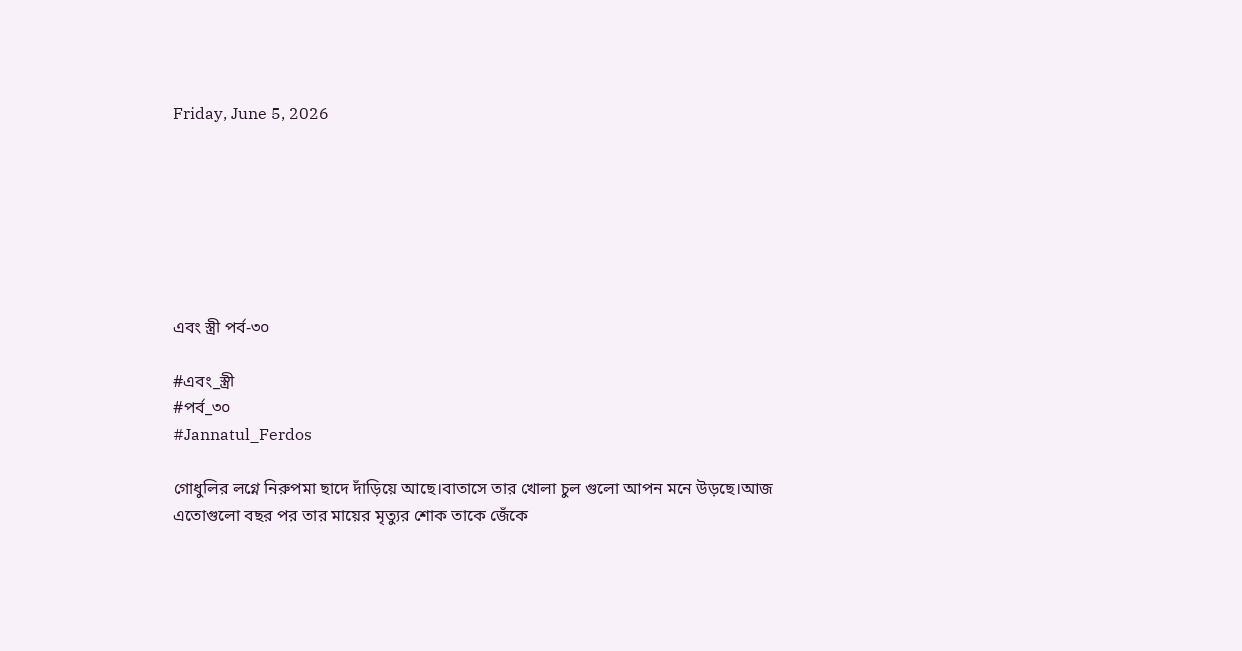Friday, June 5, 2026







এবং স্ত্রী পর্ব-৩০

#এবং_স্ত্রী
#পর্ব_৩০
#Jannatul_Ferdos

গোধুলির লগ্নে নিরুপমা ছাদে দাঁড়িয়ে আছে।বাতাসে তার খোলা চুল গুলো আপন মনে উড়ছে।আজ এতোগুলো বছর পর তার মায়ের মৃত্যুর শোক তাকে জেঁকে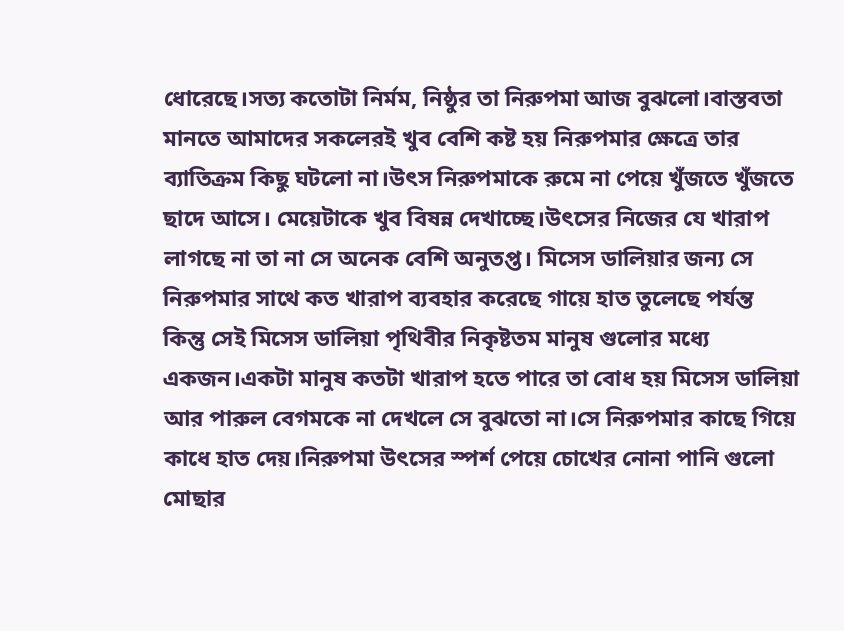ধোরেছে।সত্য কতোটা নির্মম, নিষ্ঠুর তা নিরুপমা আজ বুঝলো।বাস্তবতা মানতে আমাদের সকলেরই খুব বেশি কষ্ট হয় নিরুপমার ক্ষেত্রে তার ব্যাতিক্রম কিছু ঘটলো না।উৎস নিরুপমাকে রুমে না পেয়ে খুঁজতে খুঁজতে ছাদে আসে। মেয়েটাকে খুব বিষন্ন দেখাচ্ছে।উৎসের নিজের যে খারাপ লাগছে না তা না সে অনেক বেশি অনুতপ্ত। মিসেস ডালিয়ার জন্য সে নিরুপমার সাথে কত খারাপ ব্যবহার করেছে গায়ে হাত তুলেছে পর্যন্ত কিন্তু সেই মিসেস ডালিয়া পৃথিবীর নিকৃষ্টতম মানুষ গুলোর মধ্যে একজন।একটা মানুষ কতটা খারাপ হতে পারে তা বোধ হয় মিসেস ডালিয়া আর পারুল বেগমকে না দেখলে সে বুঝতো না।সে নিরুপমার কাছে গিয়ে কাধে হাত দেয়।নিরুপমা উৎসের স্পর্শ পেয়ে চোখের নোনা পানি গুলো মোছার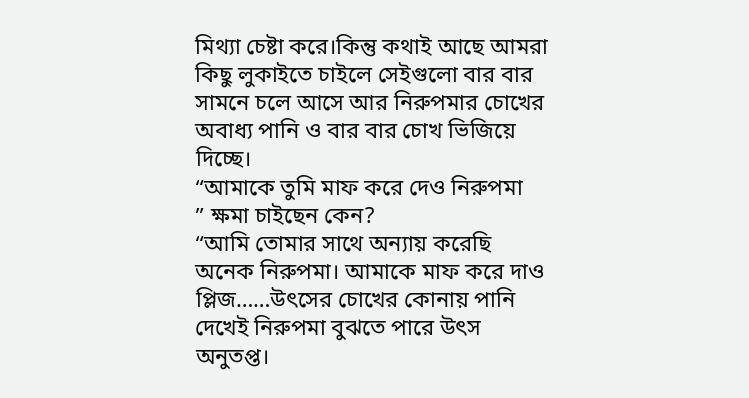মিথ্যা চেষ্টা করে।কিন্তু কথাই আছে আমরা কিছু লুকাইতে চাইলে সেইগুলো বার বার সামনে চলে আসে আর নিরুপমার চোখের অবাধ্য পানি ও বার বার চোখ ভিজিয়ে দিচ্ছে।
“আমাকে তুমি মাফ করে দেও নিরুপমা
” ক্ষমা চাইছেন কেন?
“আমি তোমার সাথে অন্যায় করেছি অনেক নিরুপমা। আমাকে মাফ করে দাও প্লিজ……উৎসের চোখের কোনায় পানি দেখেই নিরুপমা বুঝতে পারে উৎস অনুতপ্ত।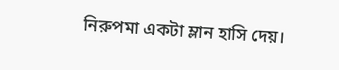নিরুপমা একটা ম্লান হাসি দেয়।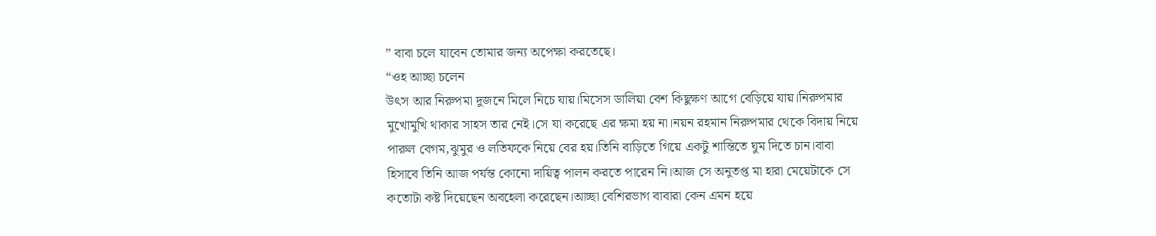” বাবা চলে যাবেন তোমার জন্য অপেক্ষা করতেছে।
“ওহ আচ্ছা চলেন
উৎস আর নিরুপমা দুজনে মিলে নিচে যায়।মিসেস ডালিয়া বেশ কিছুক্ষণ আগে বেড়িয়ে যায়।নিরুপমার মুখোমুখি থাকার সাহস তার নেই।সে যা করেছে এর ক্ষমা হয় না।নয়ন রহমান নিরুপমার থেকে বিদায় নিয়ে পারুল বেগম,ঝুমুর ও লতিফকে নিয়ে বের হয়।তিনি বাড়িতে গিয়ে একটু শান্তিতে ঘুম দিতে চান।বাবা হিসাবে তিনি আজ পর্যন্ত কোনো দায়িত্ব পালন করতে পারেন নি।আজ সে অনুতপ্ত মা হারা মেয়েটাকে সে কতোটা কষ্ট দিয়েছেন অবহেলা করেছেন।আচ্ছা বেশিরভাগ বাবারা কেন এমন হয়ে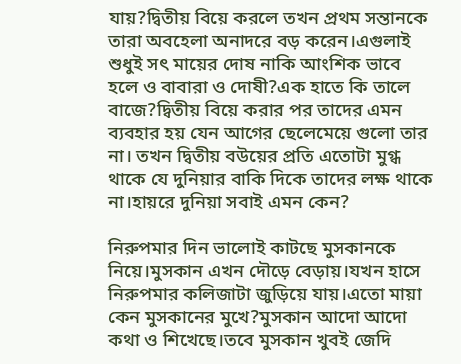যায়?দ্বিতীয় বিয়ে করলে তখন প্রথম সন্তানকে তারা অবহেলা অনাদরে বড় করেন।এগুলাই শুধুই সৎ মায়ের দোষ নাকি আংশিক ভাবে হলে ও বাবারা ও দোষী?এক হাতে কি তালে বাজে?দ্বিতীয় বিয়ে করার পর তাদের এমন ব্যবহার হয় যেন আগের ছেলেমেয়ে গুলো তার না। তখন দ্বিতীয় বউয়ের প্রতি এতোটা মুগ্ধ থাকে যে দুনিয়ার বাকি দিকে তাদের লক্ষ থাকে না।হায়রে দুনিয়া সবাই এমন কেন?

নিরুপমার দিন ভালোই কাটছে মুসকানকে নিয়ে।মুসকান এখন দৌড়ে বেড়ায়।যখন হাসে নিরুপমার কলিজাটা জুড়িয়ে যায়।এতো মায়া কেন মুসকানের মুখে?মুসকান আদো আদো কথা ও শিখেছে।তবে মুসকান খুবই জেদি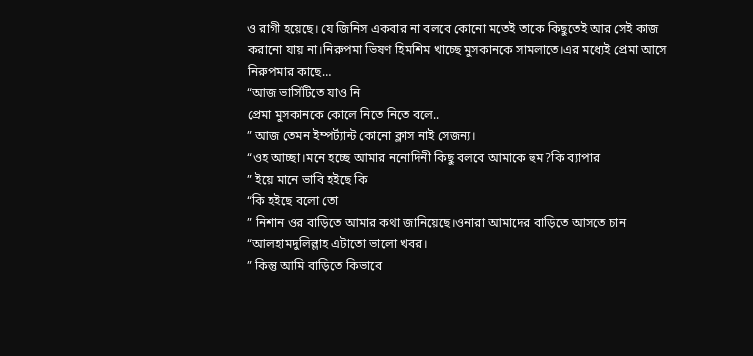ও রাগী হয়েছে। যে জিনিস একবার না বলবে কোনো মতেই তাকে কিছুতেই আর সেই কাজ করানো যায় না।নিরুপমা ভিষণ হিমশিম খাচ্ছে মুসকানকে সামলাতে।এর মধ্যেই প্রেমা আসে নিরুপমার কাছে…
“আজ ভার্সিটিতে যাও নি
প্রেমা মুসকানকে কোলে নিতে নিতে বলে..
” আজ তেমন ইম্পর্ট্যান্ট কোনো ক্লাস নাই সেজন্য।
“ওহ আচ্ছা।মনে হচ্ছে আমার ননোদিনী কিছু বলবে আমাকে হুম?কি ব্যাপার
” ইয়ে মানে ভাবি হইছে কি
“কি হইছে বলো তো
” নিশান ওর বাড়িতে আমার কথা জানিয়েছে।ওনারা আমাদের বাড়িতে আসতে চান
“আলহামদুলিল্লাহ এটাতো ভালো খবর।
” কিন্তু আমি বাড়িতে কিভাবে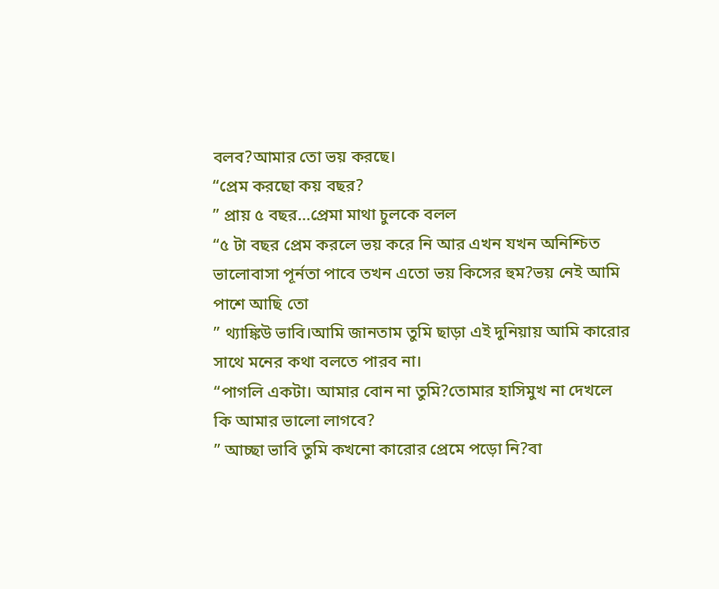বলব?আমার তো ভয় করছে।
“প্রেম করছো কয় বছর?
” প্রায় ৫ বছর…প্রেমা মাথা চুলকে বলল
“৫ টা বছর প্রেম করলে ভয় করে নি আর এখন যখন অনিশ্চিত ভালোবাসা পূর্নতা পাবে তখন এতো ভয় কিসের হুম?ভয় নেই আমি পাশে আছি তো
” থ্যাঙ্কিউ ভাবি।আমি জানতাম তুমি ছাড়া এই দুনিয়ায় আমি কারোর সাথে মনের কথা বলতে পারব না।
“পাগলি একটা। আমার বোন না তুমি?তোমার হাসিমুখ না দেখলে কি আমার ভালো লাগবে?
” আচ্ছা ভাবি তুমি কখনো কারোর প্রেমে পড়ো নি?বা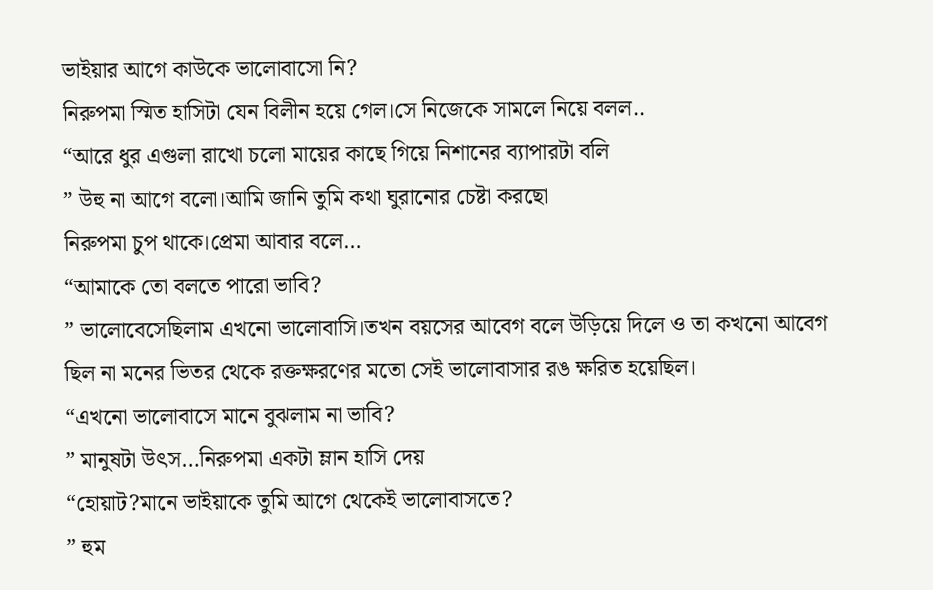ভাইয়ার আগে কাউকে ভালোবাসো নি?
নিরুপমা স্মিত হাসিটা যেন বিলীন হয়ে গেল।সে নিজেকে সামলে নিয়ে বলল..
“আরে ধুর এগুলা রাখো চলো মায়ের কাছে গিয়ে নিশানের ব্যাপারটা বলি
” উহু না আগে বলো।আমি জানি তুমি কথা ঘুরানোর চেষ্টা করছো
নিরুপমা চুপ থাকে।প্রেমা আবার বলে…
“আমাকে তো বলতে পারো ভাবি?
” ভালোবেসেছিলাম এখনো ভালোবাসি।তখন বয়সের আবেগ বলে উড়িয়ে দিলে ও তা কখনো আবেগ ছিল না মনের ভিতর থেকে রক্তক্ষরণের মতো সেই ভালোবাসার রঙ ক্ষরিত হয়েছিল।
“এখনো ভালোবাসে মানে বুঝলাম না ভাবি?
” মানুষটা উৎস…নিরুপমা একটা ম্লান হাসি দেয়
“হোয়াট?মানে ভাইয়াকে তুমি আগে থেকেই ভালোবাসতে?
” হুম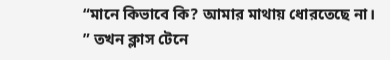“মানে কিভাবে কি? আমার মাথায় ধোরতেছে না।
” তখন ক্লাস টেনে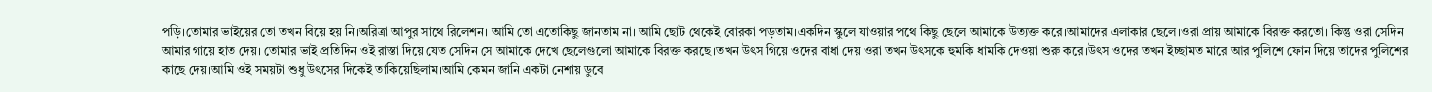পড়ি।তোমার ভাইয়ের তো তখন বিয়ে হয় নি।অরিত্রা আপুর সাথে রিলেশন। আমি তো এতোকিছু জানতাম না। আমি ছোট থেকেই বোরকা পড়তাম।একদিন স্কুলে যাওয়ার পথে কিছু ছেলে আমাকে উত্যক্ত করে।আমাদের এলাকার ছেলে।ওরা প্রায় আমাকে বিরক্ত করতো। কিন্তু ওরা সেদিন আমার গায়ে হাত দেয়। তোমার ভাই প্রতিদিন ওই রাস্তা দিয়ে যেত সেদিন সে আমাকে দেখে ছেলেগুলো আমাকে বিরক্ত করছে।তখন উৎস গিয়ে ওদের বাধা দেয় ওরা তখন উৎসকে হুমকি ধামকি দেওয়া শুরু করে।উৎস ওদের তখন ইচ্ছামত মারে আর পুলিশে ফোন দিয়ে তাদের পুলিশের কাছে দেয়।আমি ওই সময়টা শুধু উৎসের দিকেই তাকিয়েছিলাম।আমি কেমন জানি একটা নেশায় ডুবে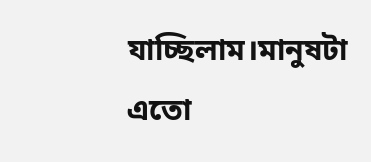যাচ্ছিলাম।মানুষটা এতো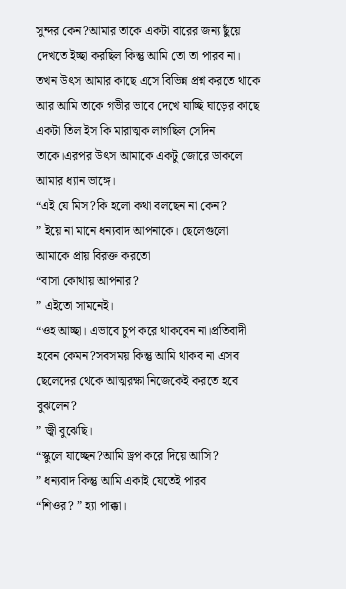সুন্দর কেন?আমার তাকে একটা বারের জন্য ছুঁয়ে দেখতে ইচ্ছা করছিল কিন্তু আমি তো তা পারব না। তখন উৎস আমার কাছে এসে বিভিন্ন প্রশ্ন করতে থাকে আর আমি তাকে গভীর ভাবে দেখে যাচ্ছি ঘাড়ের কাছে একটা তিল ইস কি মারাত্মক লাগছিল সেদিন তাকে।এরপর উৎস আমাকে একটু জোরে ডাকলে আমার ধ্যান ভাঙ্গে।
“এই যে মিস?কি হলো কথা বলছেন না কেন?
” ইয়ে না মানে ধন্যবাদ আপনাকে। ছেলেগুলো আমাকে প্রায় বিরক্ত করতো
“বাসা কোথায় আপনার?
” এইতো সামনেই।
“ওহ আচ্ছা। এভাবে চুপ করে থাকবেন না।প্রতিবাদী হবেন কেমন?সবসময় কিন্তু আমি থাকব না এসব ছেলেদের থেকে আত্মরক্ষা নিজেকেই করতে হবে বুঝলেন?
” জ্বী বুঝেছি।
“স্কুলে যাচ্ছেন?আমি ড্রপ করে দিয়ে আসি?
” ধন্যবাদ কিন্তু আমি একাই যেতেই পারব
“শিওর? ” হ্যা পাক্কা।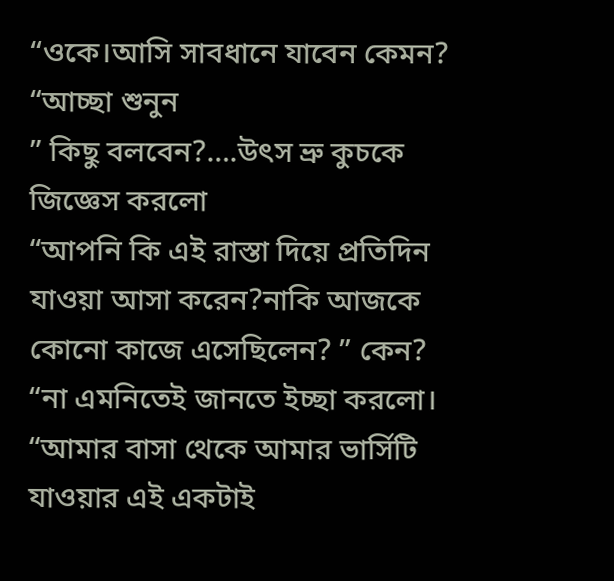“ওকে।আসি সাবধানে যাবেন কেমন?
“আচ্ছা শুনুন
” কিছু বলবেন?….উৎস ভ্রু কুচকে জিজ্ঞেস করলো
“আপনি কি এই রাস্তা দিয়ে প্রতিদিন যাওয়া আসা করেন?নাকি আজকে কোনো কাজে এসেছিলেন? ” কেন?
“না এমনিতেই জানতে ইচ্ছা করলো।
“আমার বাসা থেকে আমার ভার্সিটি যাওয়ার এই একটাই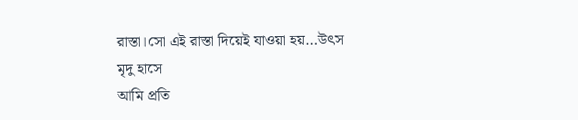রাস্তা।সো এই রাস্তা দিয়েই যাওয়া হয়…উৎস মৃদু হাসে
আমি প্রতি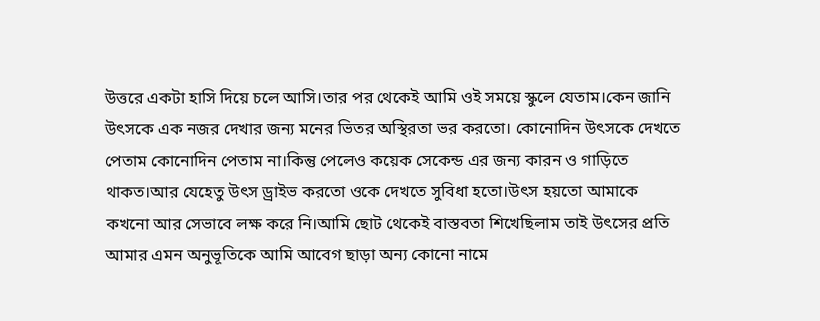উত্তরে একটা হাসি দিয়ে চলে আসি।তার পর থেকেই আমি ওই সময়ে স্কুলে যেতাম।কেন জানি উৎসকে এক নজর দেখার জন্য মনের ভিতর অস্থিরতা ভর করতো। কোনোদিন উৎসকে দেখতে পেতাম কোনোদিন পেতাম না।কিন্তু পেলেও কয়েক সেকেন্ড এর জন্য কারন ও গাড়িতে থাকত।আর যেহেতু উৎস ড্রাইভ করতো ওকে দেখতে সুবিধা হতো।উৎস হয়তো আমাকে কখনো আর সেভাবে লক্ষ করে নি।আমি ছোট থেকেই বাস্তবতা শিখেছিলাম তাই উৎসের প্রতি আমার এমন অনুভূতিকে আমি আবেগ ছাড়া অন্য কোনো নামে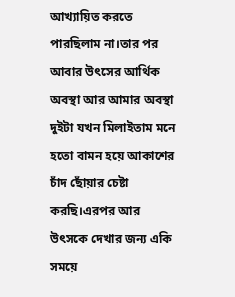আখ্যায়িত করতে পারছিলাম না।তার পর আবার উৎসের আর্থিক অবস্থা আর আমার অবস্থা দুইটা যখন মিলাইতাম মনে হতো বামন হয়ে আকাশের চাঁদ ছোঁয়ার চেষ্টা করছি।এরপর আর উৎসকে দেখার জন্য একি সময়ে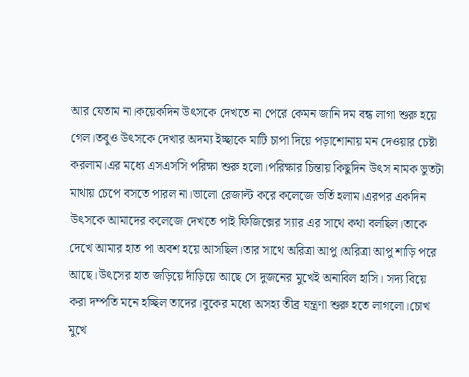আর যেতাম না।কয়েকদিন উৎসকে দেখতে না পেরে কেমন জানি দম বন্ধ লাগা শুরু হয়ে গেল।তবুও উৎসকে দেখার অদম্য ইচ্ছাকে মাটি চাপা দিয়ে পড়াশোনায় মন দেওয়ার চেষ্টা করলাম।এর মধ্যে এসএসসি পরিক্ষা শুরু হলো।পরিক্ষার চিন্তায় কিছুদিন উৎস নামক ভুতটা মাথায় চেপে বসতে পারল না।ভালো রেজাল্ট করে কলেজে ভর্তি হলাম।এরপর একদিন উৎসকে আমাদের কলেজে দেখতে পাই ফিজিক্সের স্যার এর সাথে কথা বলছিল।তাকে দেখে আমার হাত পা অবশ হয়ে আসছিল।তার সাথে অরিত্রা আপু।অরিত্রা আপু শাড়ি পরে আছে।উৎসের হাত জড়িয়ে দাঁড়িয়ে আছে সে দুজনের মুখেই অনাবিল হাসি। সদ্য বিয়ে করা দম্পতি মনে হচ্ছিল তাদের।বুকের মধ্যে অসহ্য তীব্র যন্ত্রণা শুরু হতে লাগলো।চোখ মুখে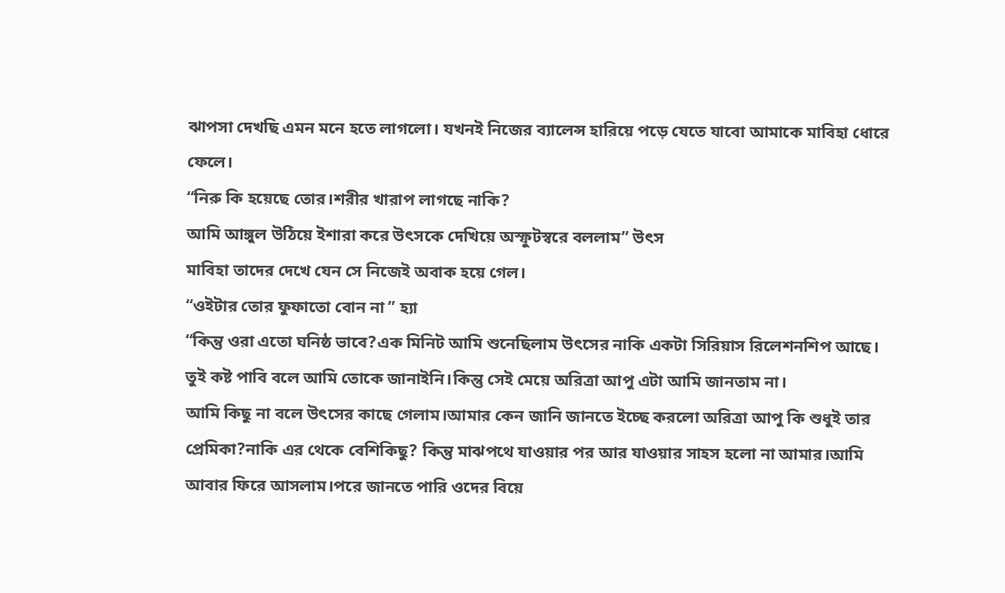ঝাপসা দেখছি এমন মনে হতে লাগলো। যখনই নিজের ব্যালেন্স হারিয়ে পড়ে যেতে যাবো আমাকে মাবিহা ধোরে ফেলে।
“নিরু কি হয়েছে তোর।শরীর খারাপ লাগছে নাকি?
আমি আঙ্গুল উঠিয়ে ইশারা করে উৎসকে দেখিয়ে অস্ফুটস্বরে বললাম” উৎস
মাবিহা তাদের দেখে যেন সে নিজেই অবাক হয়ে গেল।
“ওইটার তোর ফুফাতো বোন না ” হ্যা
“কিন্তু ওরা এতো ঘনিষ্ঠ ভাবে?এক মিনিট আমি শুনেছিলাম উৎসের নাকি একটা সিরিয়াস রিলেশনশিপ আছে। তুই কষ্ট পাবি বলে আমি তোকে জানাইনি।কিন্তু সেই মেয়ে অরিত্রা আপু এটা আমি জানতাম না।
আমি কিছু না বলে উৎসের কাছে গেলাম।আমার কেন জানি জানতে ইচ্ছে করলো অরিত্রা আপু কি শুধুই তার প্রেমিকা?নাকি এর থেকে বেশিকিছু? কিন্তু মাঝপথে যাওয়ার পর আর যাওয়ার সাহস হলো না আমার।আমি আবার ফিরে আসলাম।পরে জানতে পারি ওদের বিয়ে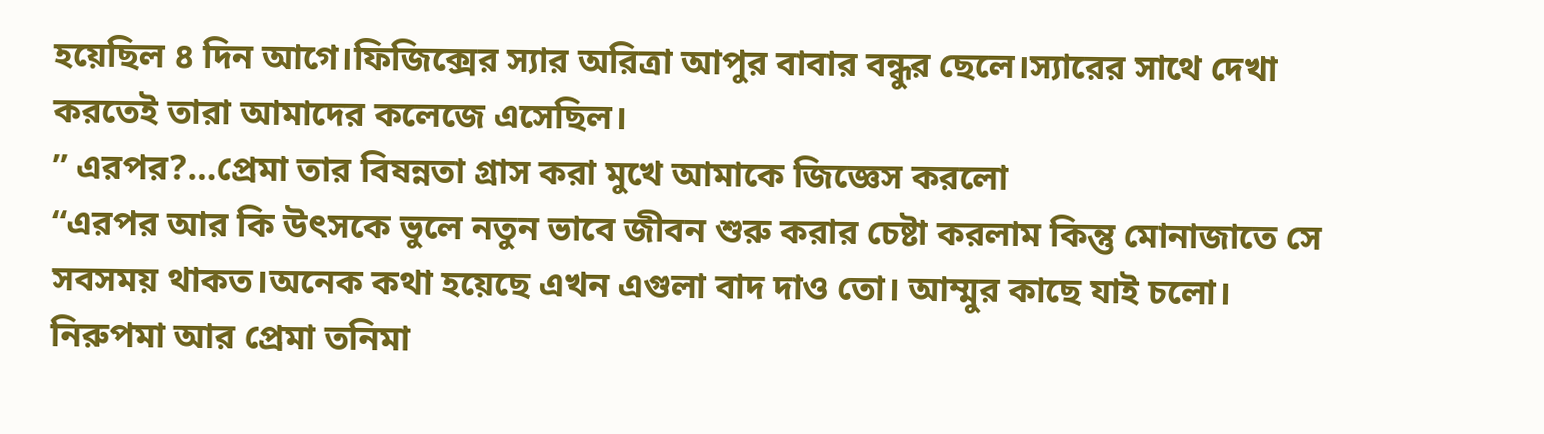হয়েছিল ৪ দিন আগে।ফিজিক্সের স্যার অরিত্রা আপুর বাবার বন্ধুর ছেলে।স্যারের সাথে দেখা করতেই তারা আমাদের কলেজে এসেছিল।
” এরপর?…প্রেমা তার বিষন্নতা গ্রাস করা মুখে আমাকে জিজ্ঞেস করলো
“এরপর আর কি উৎসকে ভুলে নতুন ভাবে জীবন শুরু করার চেষ্টা করলাম কিন্তু মোনাজাতে সে সবসময় থাকত।অনেক কথা হয়েছে এখন এগুলা বাদ দাও তো। আম্মুর কাছে যাই চলো।
নিরুপমা আর প্রেমা তনিমা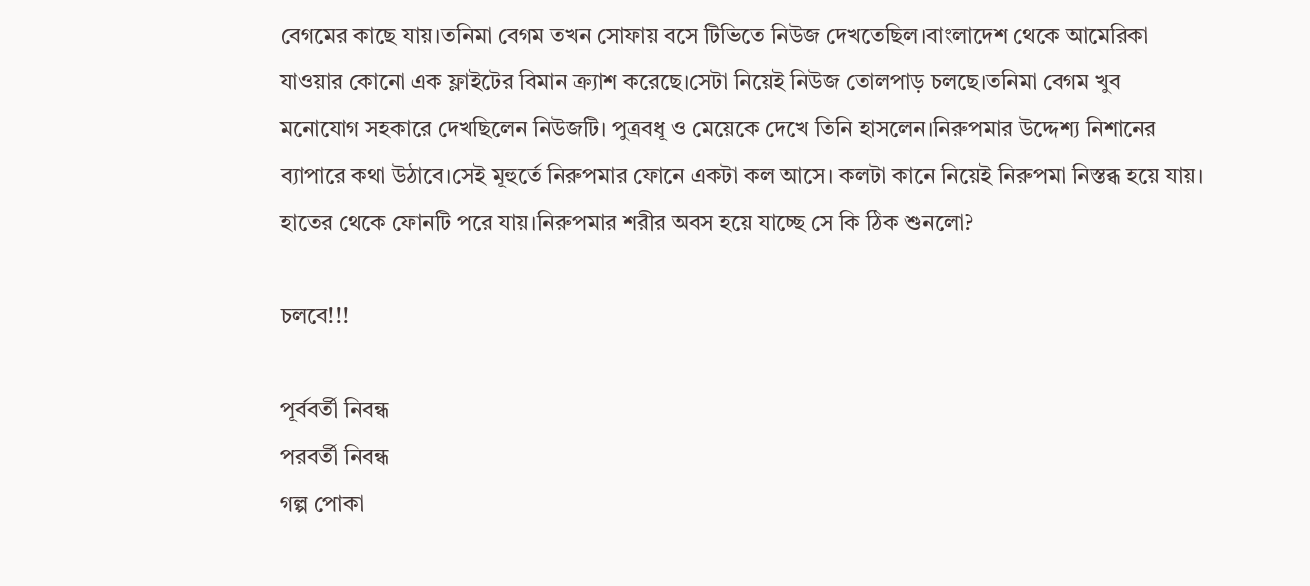বেগমের কাছে যায়।তনিমা বেগম তখন সোফায় বসে টিভিতে নিউজ দেখতেছিল।বাংলাদেশ থেকে আমেরিকা যাওয়ার কোনো এক ফ্লাইটের বিমান ক্র‍্যাশ করেছে।সেটা নিয়েই নিউজ তোলপাড় চলছে।তনিমা বেগম খুব মনোযোগ সহকারে দেখছিলেন নিউজটি। পুত্রবধূ ও মেয়েকে দেখে তিনি হাসলেন।নিরুপমার উদ্দেশ্য নিশানের ব্যাপারে কথা উঠাবে।সেই মূহুর্তে নিরুপমার ফোনে একটা কল আসে। কলটা কানে নিয়েই নিরুপমা নিস্তব্ধ হয়ে যায়। হাতের থেকে ফোনটি পরে যায়।নিরুপমার শরীর অবস হয়ে যাচ্ছে সে কি ঠিক শুনলো?

চলবে!!!

পূর্ববর্তী নিবন্ধ
পরবর্তী নিবন্ধ
গল্প পোকা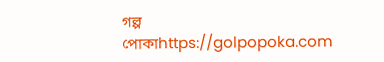গল্প পোকাhttps://golpopoka.com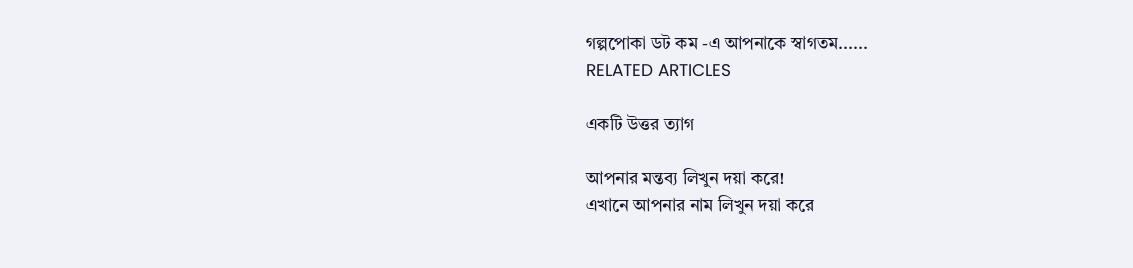গল্পপোকা ডট কম -এ আপনাকে স্বাগতম......
RELATED ARTICLES

একটি উত্তর ত্যাগ

আপনার মন্তব্য লিখুন দয়া করে!
এখানে আপনার নাম লিখুন দয়া করে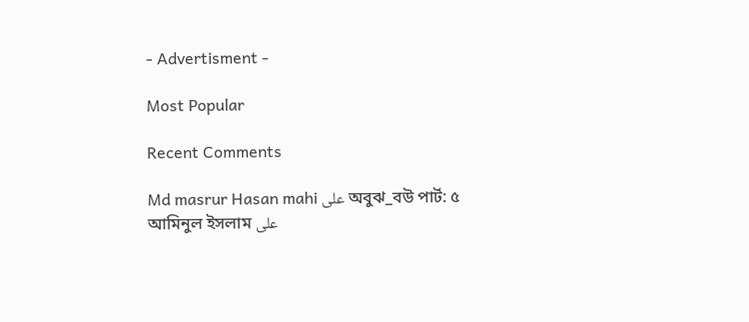- Advertisment -

Most Popular

Recent Comments

Md masrur Hasan mahi على অবুঝ_বউ পার্ট: ৫
আমিনুল ইসলাম على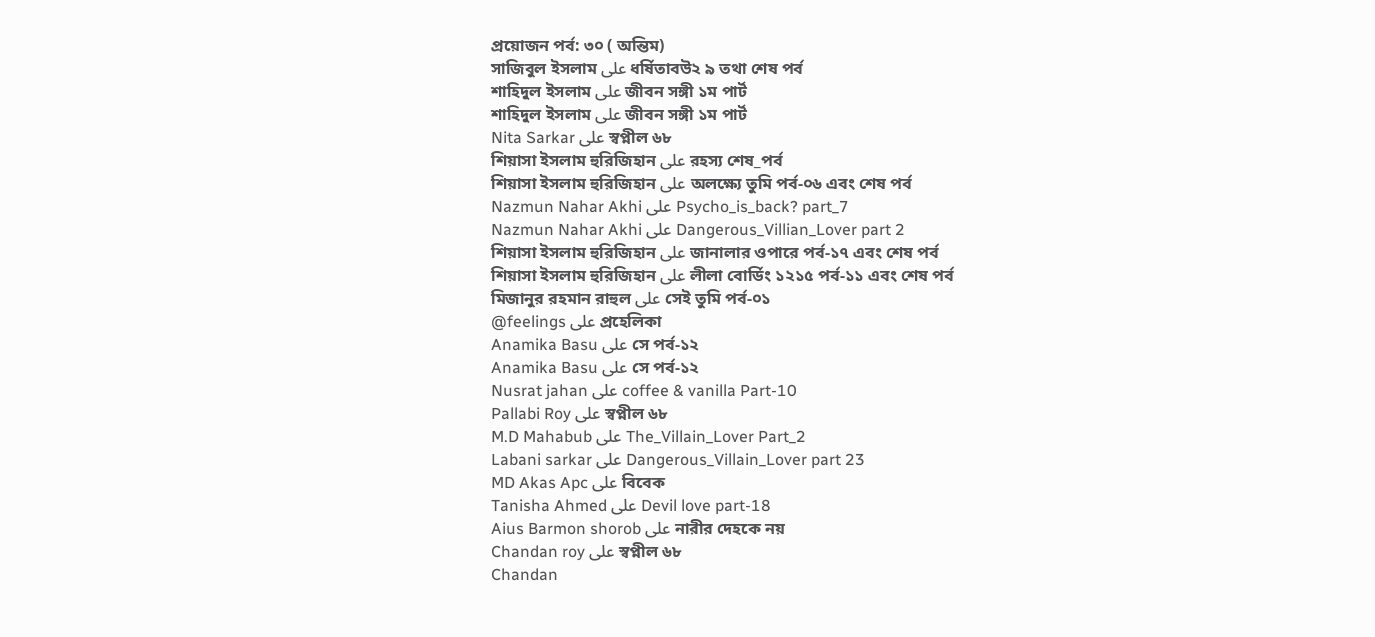প্রয়োজন পর্ব: ৩০ ( অন্তিম)
সাজিবুল ইসলাম على ধর্ষিতাবউ২ ৯ তথা শেষ পর্ব
শাহিদুল ইসলাম على জীবন সঙ্গী ১ম পার্ট
শাহিদুল ইসলাম على জীবন সঙ্গী ১ম পার্ট
Nita Sarkar على স্বপ্নীল ৬৮
শিয়াসা ইসলাম হুরিজিহান على রহস্য শেষ_পর্ব
শিয়াসা ইসলাম হুরিজিহান على অলক্ষ্যে তুমি পর্ব-০৬ এবং শেষ পর্ব
Nazmun Nahar Akhi على Psycho_is_back? part_7
Nazmun Nahar Akhi على Dangerous_Villian_Lover part 2
শিয়াসা ইসলাম হুরিজিহান على জানালার ওপারে পর্ব-১৭ এবং শেষ পর্ব
শিয়াসা ইসলাম হুরিজিহান على লীলা বোর্ডিং ১২১৫ পর্ব-১১ এবং শেষ পর্ব
মিজানুর রহমান রাহুল على সেই তুমি পর্ব-০১
@feelings على প্রহেলিকা
Anamika Basu على সে পর্ব-১২
Anamika Basu على সে পর্ব-১২
Nusrat jahan على coffee & vanilla Part-10
Pallabi Roy على স্বপ্নীল ৬৮
M.D Mahabub على The_Villain_Lover Part_2
Labani sarkar على Dangerous_Villain_Lover part 23
MD Akas Apc على বিবেক
Tanisha Ahmed على Devil love part-18
Aius Barmon shorob على নারীর দেহকে নয়
Chandan roy على স্বপ্নীল ৬৮
Chandan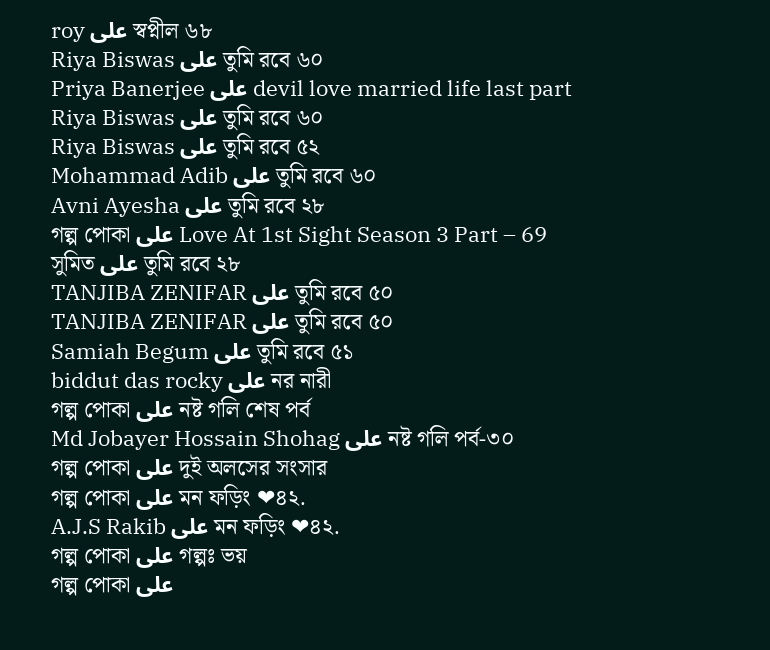roy على স্বপ্নীল ৬৮
Riya Biswas على তুমি রবে ৬০
Priya Banerjee على devil love married life last part
Riya Biswas على তুমি রবে ৬০
Riya Biswas على তুমি রবে ৫২
Mohammad Adib على তুমি রবে ৬০
Avni Ayesha على তুমি রবে ২৮
গল্প পোকা على Love At 1st Sight Season 3 Part – 69
সুমিত على তুমি রবে ২৮
TANJIBA ZENIFAR على তুমি রবে ৫০
TANJIBA ZENIFAR على তুমি রবে ৫০
Samiah Begum على তুমি রবে ৫১
biddut das rocky على নর নারী
গল্প পোকা على নষ্ট গলি শেষ পর্ব
Md Jobayer Hossain Shohag على নষ্ট গলি পর্ব-৩০
গল্প পোকা على দুই অলসের সংসার
গল্প পোকা على মন ফড়িং ❤৪২.
A.J.S Rakib على মন ফড়িং ❤৪২.
গল্প পোকা على গল্পঃ ভয়
গল্প পোকা على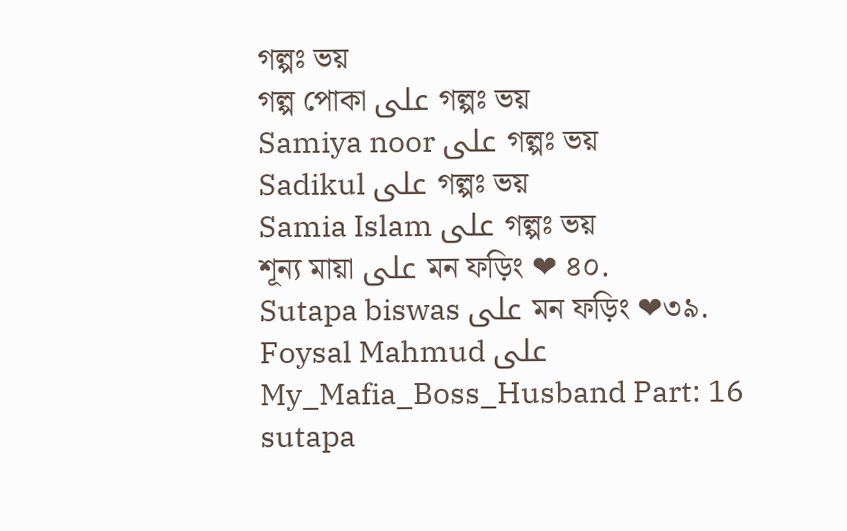গল্পঃ ভয়
গল্প পোকা على গল্পঃ ভয়
Samiya noor على গল্পঃ ভয়
Sadikul على গল্পঃ ভয়
Samia Islam على গল্পঃ ভয়
শূন্য মায়া على মন ফড়িং ❤ ৪০.
Sutapa biswas على মন ফড়িং ❤৩৯.
Foysal Mahmud على My_Mafia_Boss_Husband Part: 16
sutapa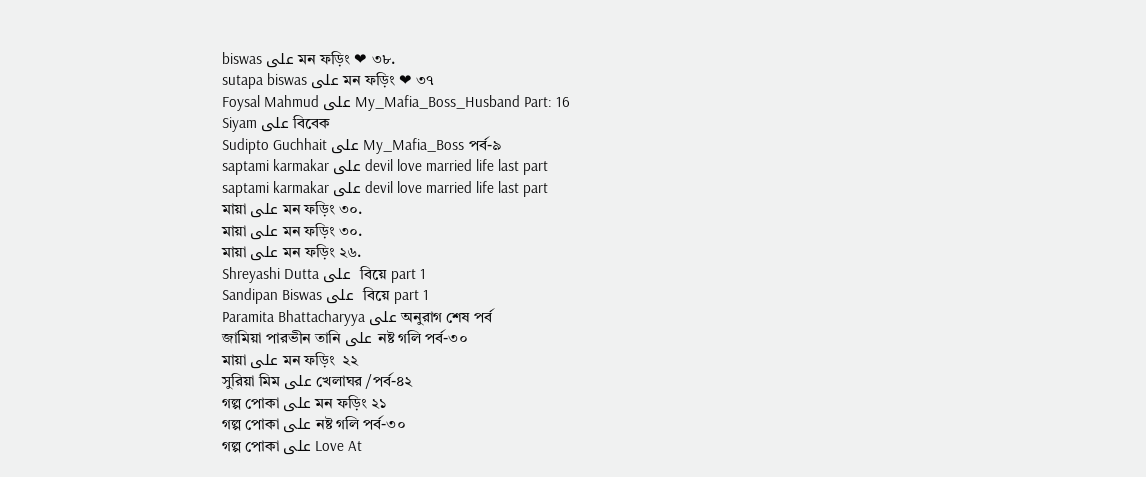biswas على মন ফড়িং ❤ ৩৮.
sutapa biswas على মন ফড়িং ❤ ৩৭
Foysal Mahmud على My_Mafia_Boss_Husband Part: 16
Siyam على বিবেক
Sudipto Guchhait على My_Mafia_Boss পর্ব-৯
saptami karmakar على devil love married life last part
saptami karmakar على devil love married life last part
মায়া على মন ফড়িং ৩০.
মায়া على মন ফড়িং ৩০.
মায়া على মন ফড়িং ২৬.
Shreyashi Dutta على  বিয়ে part 1
Sandipan Biswas على  বিয়ে part 1
Paramita Bhattacharyya على অনুরাগ শেষ পর্ব
জামিয়া পারভীন তানি على নষ্ট গলি পর্ব-৩০
মায়া على মন ফড়িং  ২২
সুরিয়া মিম على খেলাঘর /পর্ব-৪২
গল্প পোকা على মন ফড়িং ২১
গল্প পোকা على নষ্ট গলি পর্ব-৩০
গল্প পোকা على Love At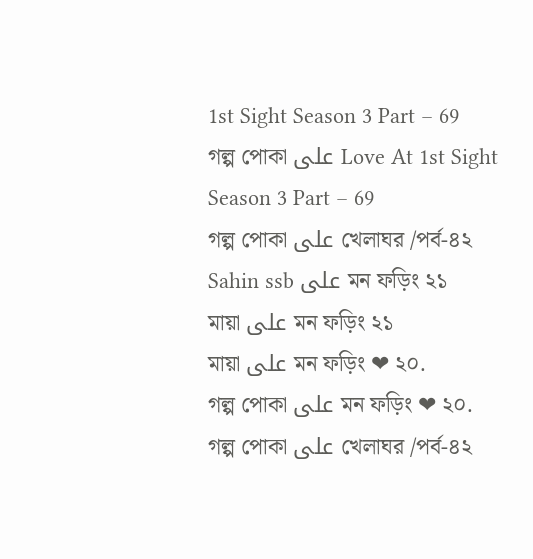1st Sight Season 3 Part – 69
গল্প পোকা على Love At 1st Sight Season 3 Part – 69
গল্প পোকা على খেলাঘর /পর্ব-৪২
Sahin ssb على মন ফড়িং ২১
মায়া على মন ফড়িং ২১
মায়া على মন ফড়িং ❤ ২০.
গল্প পোকা على মন ফড়িং ❤ ২০.
গল্প পোকা على খেলাঘর /পর্ব-৪২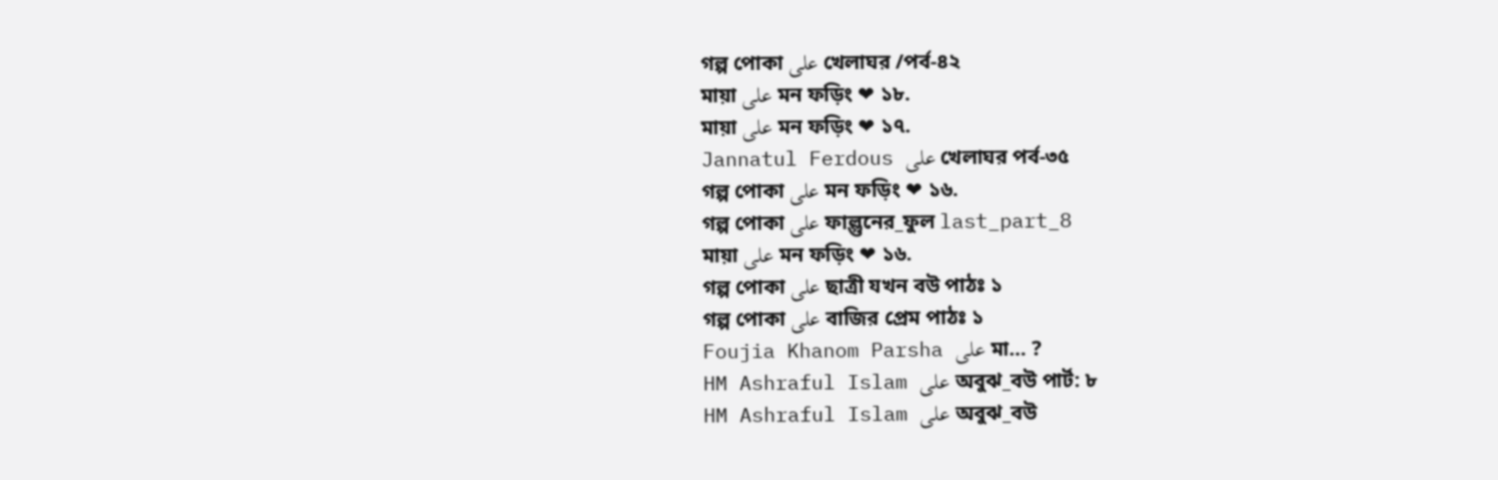গল্প পোকা على খেলাঘর /পর্ব-৪২
মায়া على মন ফড়িং ❤ ১৮.
মায়া على মন ফড়িং ❤ ১৭.
Jannatul Ferdous على খেলাঘর পর্ব-৩৫
গল্প পোকা على মন ফড়িং ❤ ১৬.
গল্প পোকা على ফাল্গুনের_ফুল last_part_8
মায়া على মন ফড়িং ❤ ১৬.
গল্প পোকা على ছাত্রী যখন বউ পাঠঃ ১
গল্প পোকা على বাজির প্রেম পাঠঃ ১
Foujia Khanom Parsha على মা… ?
HM Ashraful Islam على অবুঝ_বউ পার্ট: ৮
HM Ashraful Islam على অবুঝ_বউ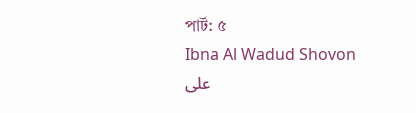পার্ট: ৫
Ibna Al Wadud Shovon على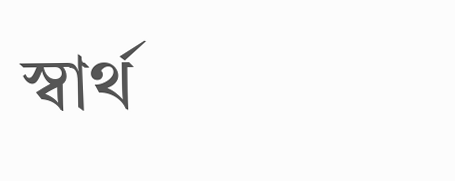স্বার্থ